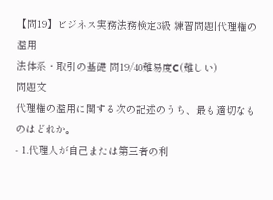【問19】ビジネス実務法務検定3級 練習問題|代理権の濫用
法体系・取引の基礎 問19/40難易度C(難しい)
問題文
代理権の濫用に関する次の記述のうち、最も適切なものはどれか。
- 1.代理人が自己または第三者の利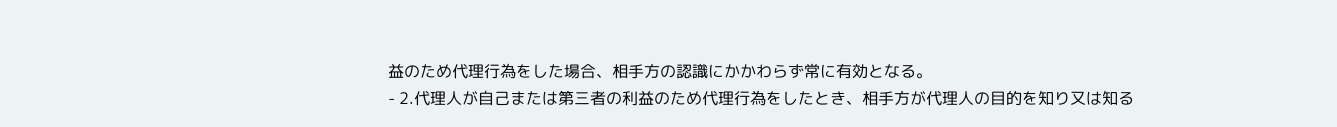益のため代理行為をした場合、相手方の認識にかかわらず常に有効となる。
- 2.代理人が自己または第三者の利益のため代理行為をしたとき、相手方が代理人の目的を知り又は知る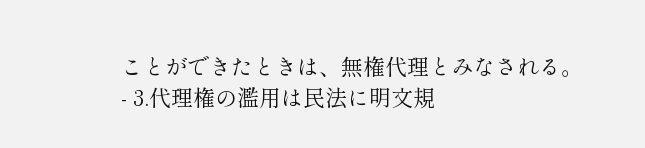ことができたときは、無権代理とみなされる。
- 3.代理権の濫用は民法に明文規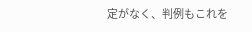定がなく、判例もこれを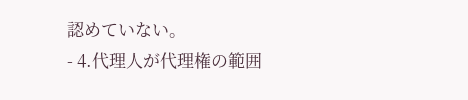認めていない。
- 4.代理人が代理権の範囲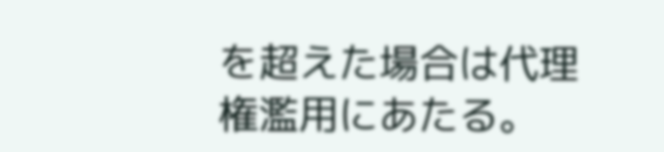を超えた場合は代理権濫用にあたる。